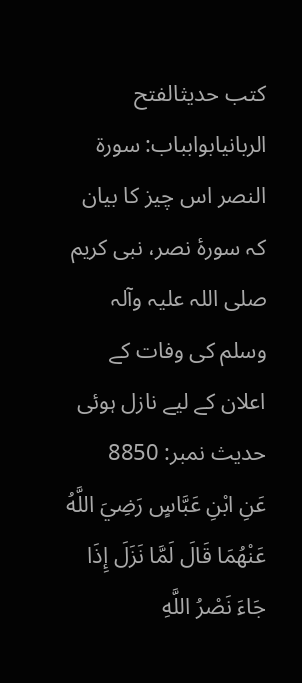کتب حدیثالفتح الربانیابوابباب: سورۃ النصر اس چیز کا بیان کہ سورۂ نصر، نبی کریم صلی اللہ علیہ وآلہ وسلم کی وفات کے اعلان کے لیے نازل ہوئی
حدیث نمبر: 8850
عَنِ ابْنِ عَبَّاسٍ رَضِيَ اللَّهُ عَنْهُمَا قَالَ لَمَّا نَزَلَ إِذَا جَاءَ نَصْرُ اللَّهِ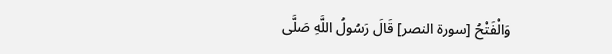وَالْفَتْحُ [سورة النصر] قَالَ رَسُولُ اللَّهِ صَلَّى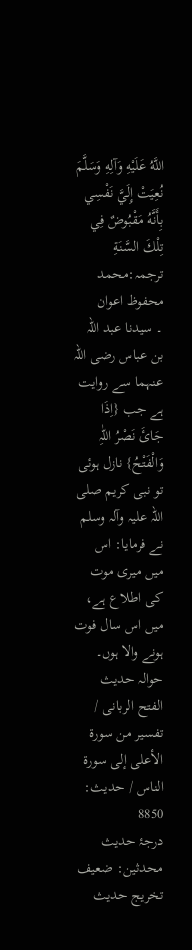اللَّهُ عَلَيْهِ وَآلِهِ وَسَلَّمَ نُعِيَتْ إِلَيَّ نَفْسِي بِأَنَّهُ مَقْبُوضٌ فِي تِلْكَ السَّنَةِ
ترجمہ:محمد محفوظ اعوان
۔ سیدنا عبد اللہ بن عباس رضی اللہ عنہما سے روایت ہے جب {اِذَا جَائَ نَصْرُ اللّٰہِ وَالْفَتْحُ} نازل ہوئی تو نبی کریم صلی اللہ علیہ وآلہ وسلم نے فرمایا: اس میں میری موت کی اطلاع ہے، میں اس سال فوت ہونے والا ہوں۔
حوالہ حدیث الفتح الربانی / تفسير من سورة الأعلى إلى سورة الناس / حدیث: 8850
درجۂ حدیث محدثین: ضعیف
تخریج حدیث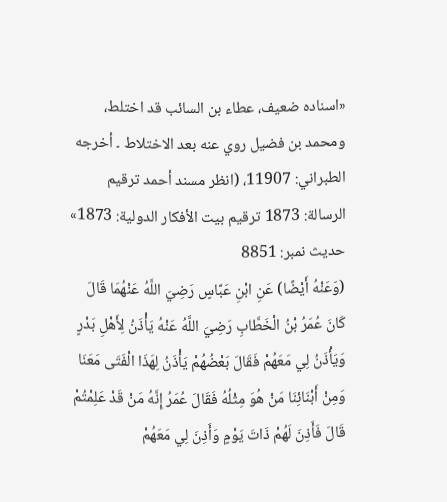«اسناده ضعيف، عطاء بن السائب قد اختلط، ومحمد بن فضيل روي عنه بعد الاختلاط ۔ أخرجه الطبراني: 11907، (انظر مسند أحمد ترقيم الرسالة: 1873 ترقیم بيت الأفكار الدولية: 1873»
حدیث نمبر: 8851
(وَعَنْهُ أَيْضًا) عَنِ ابْنِ عَبَّاسٍ رَضِيَ اللَّهُ عَنْهُمَا قَالَ كَانَ عُمَرُ بْنُ الْخَطَّابِ رَضِيَ اللَّهُ عَنْهُ يَأْذَنُ لِأَهْلِ بَدْرٍ وَيَأْذَنُ لِي مَعَهُمْ فَقَالَ بَعْضُهُمْ يَأْذَنُ لِهَذَا الْفَتَى مَعَنَا وَمِنْ أَبْنَائِنَا مَنْ هُوَ مِثْلُهُ فَقَالَ عُمَرُ إِنَّهُ مَنْ قَدْ عَلِمْتُمْ قَالَ فَأَذِنَ لَهُمْ ذَاتَ يَوْمٍ وَأَذِنَ لِي مَعَهُمْ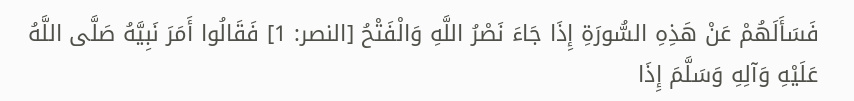فَسَأَلَهُمْ عَنْ هَذِهِ السُّورَةِ إِذَا جَاءَ نَصْرُ اللَّهِ وَالْفَتْحُ [النصر: 1] فَقَالُوا أَمَرَ نَبِيَّهُ صَلَّى اللَّهُ عَلَيْهِ وَآلِهِ وَسَلَّمَ إِذَا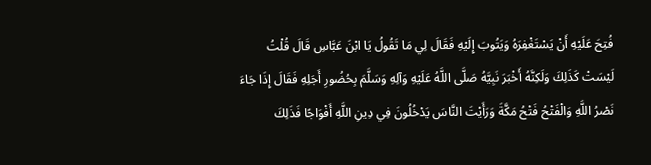فُتِحَ عَلَيْهِ أَنْ يَسْتَغْفِرَهُ وَيَتُوبَ إِلَيْهِ فَقَالَ لِي مَا تَقُولُ يَا ابْنَ عَبَّاسِ قَالَ قُلْتُ لَيْسَتْ كَذَلِكَ وَلَكِنَّهُ أَخْبَرَ نَبِيَّهُ صَلَّى اللَّهُ عَلَيْهِ وَآلِهِ وَسَلَّمَ بِحُضُورِ أَجَلِهِ فَقَالَ إِذَا جَاءَ نَصْرُ اللَّهِ وَالْفَتْحُ فَتْحُ مَكَّةَ وَرَأَيْتَ النَّاسَ يَدْخُلُونَ فِي دِينِ اللَّهِ أَفْوَاجًا فَذَلِكَ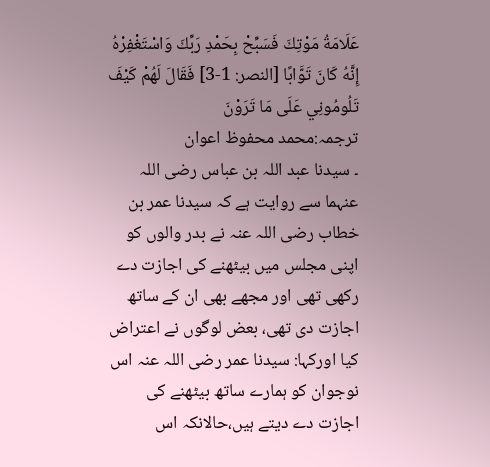عَلَامَةُ مَوْتِكَ فَسَبِّحْ بِحَمْدِ رَبِّكَ وَاسْتَغْفِرْهُ إِنَّهُ كَانَ تَوَّابًا [النصر: 1-3] فَقَالَ لَهُمْ كَيْفَ تَلُومُونِي عَلَى مَا تَرَوْنَ
ترجمہ:محمد محفوظ اعوان
۔ سیدنا عبد اللہ بن عباس رضی اللہ عنہما سے روایت ہے کہ سیدنا عمر بن خطاب رضی اللہ عنہ نے بدر والوں کو اپنی مجلس میں بیٹھنے کی اجازت دے رکھی تھی اور مجھے بھی ان کے ساتھ اجازت دی تھی، بعض لوگوں نے اعتراض کیا اورکہا: سیدنا عمر رضی اللہ عنہ اس نوجوان کو ہمارے ساتھ بیٹھنے کی اجازت دے دیتے ہیں،حالانکہ اس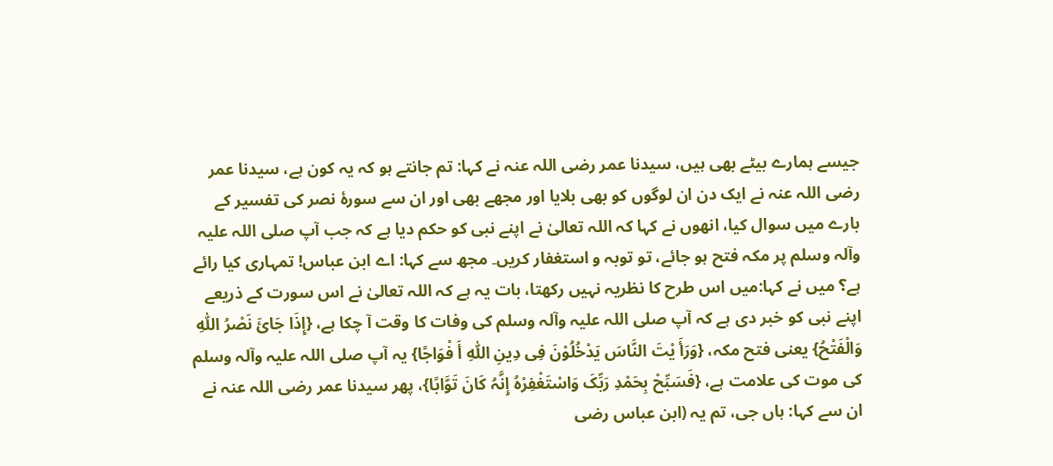جیسے ہمارے بیٹے بھی ہیں، سیدنا عمر رضی اللہ عنہ نے کہا: تم جانتے ہو کہ یہ کون ہے، سیدنا عمر رضی اللہ عنہ نے ایک دن ان لوگوں کو بھی بلایا اور مجھے بھی اور ان سے سورۂ نصر کی تفسیر کے بارے میں سوال کیا، انھوں نے کہا کہ اللہ تعالیٰ نے اپنے نبی کو حکم دیا ہے کہ جب آپ صلی اللہ علیہ وآلہ وسلم پر مکہ فتح ہو جائے، تو توبہ و استغفار کریں۔ مجھ سے کہا: اے ابن عباس! تمہاری کیا رائے ہے؟ میں نے کہا:میں اس طرح کا نظریہ نہیں رکھتا، بات یہ ہے کہ اللہ تعالیٰ نے اس سورت کے ذریعے اپنے نبی کو خبر دی ہے کہ آپ صلی اللہ علیہ وآلہ وسلم کی وفات کا وقت آ چکا ہے، {إِذَا جَائَ نَصْرُ اللّٰہِ وَالْفَتْحُ} یعنی فتح مکہ، {وَرَأَ یْتَ النَّاسَ یَدْخُلُوْنَ فِی دِینِ اللّٰہِ أَ فْوَاجًا} یہ آپ صلی اللہ علیہ وآلہ وسلم کی موت کی علامت ہے، {فَسَبِّحْ بِحَمْدِ رَبِّکَ وَاسْتَغْفِرْہُ إِنَّہُ کَانَ تَوَّابًا}، پھر سیدنا عمر رضی اللہ عنہ نے ان سے کہا: ہاں جی، تم یہ (ابن عباس رضی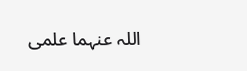اللہ عنہما علمی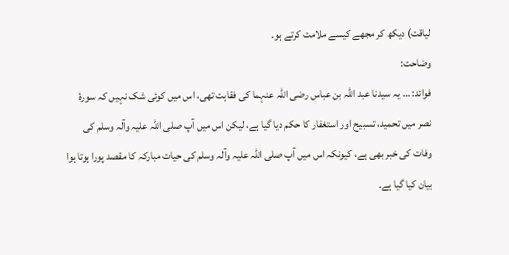لیاقت) دیکھ کر مجھے کیسے ملامت کرتے ہو۔
وضاحت:
فوائد: … یہ سیدنا عبد اللہ بن عباس رضی اللہ عنہما کی فقاہت تھی، اس میں کوئی شک نہیں کہ سورۂ نصر میں تحمید، تسبیح اور استغفار کا حکم دیا گیا ہے، لیکن اس میں آپ صلی اللہ علیہ وآلہ وسلم کی وفات کی خبر بھی ہے، کیونکہ اس میں آپ صلی اللہ علیہ وآلہ وسلم کی حیات مبارکہ کا مقصد پورا ہوتا ہوا بیان کیا گیا ہے۔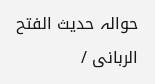حوالہ حدیث الفتح الربانی /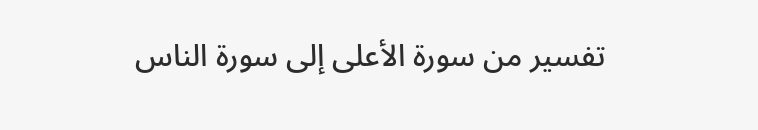تفسير من سورة الأعلى إلى سورة الناس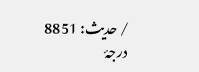/ حدیث: 8851
درجۂ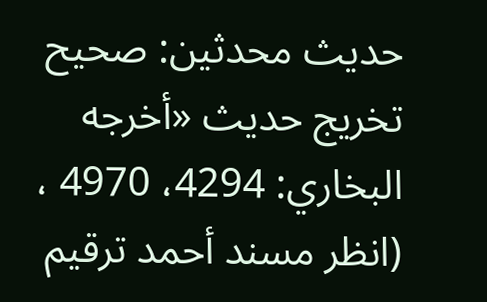حدیث محدثین: صحیح
تخریج حدیث «أخرجه البخاري: 4294، 4970 ، (انظر مسند أحمد ترقيم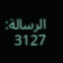الرسالة: 3127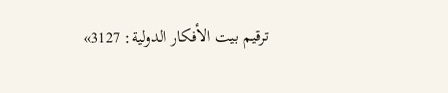ترقیم بيت الأفكار الدولية: 3127»